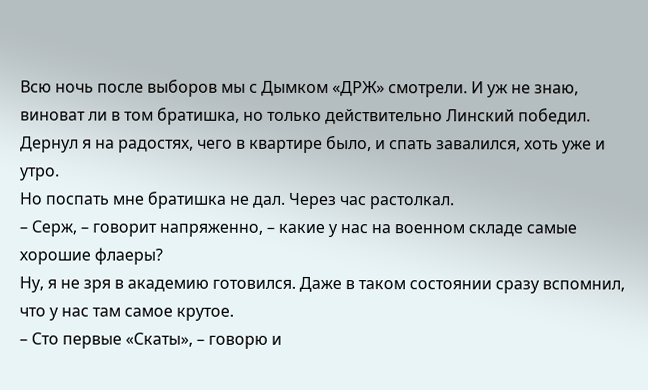Всю ночь после выборов мы с Дымком «ДРЖ» смотрели. И уж не знаю, виноват ли в том братишка, но только действительно Линский победил.
Дернул я на радостях, чего в квартире было, и спать завалился, хоть уже и утро.
Но поспать мне братишка не дал. Через час растолкал.
– Серж, – говорит напряженно, – какие у нас на военном складе самые хорошие флаеры?
Ну, я не зря в академию готовился. Даже в таком состоянии сразу вспомнил, что у нас там самое крутое.
– Сто первые «Скаты», – говорю и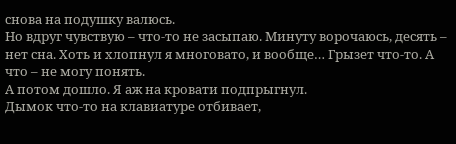снова на подушку валюсь.
Но вдруг чувствую – что-то не засыпаю. Минуту ворочаюсь, десять – нет сна. Хоть и хлопнул я многовато, и вообще… Грызет что-то. А что – не могу понять.
А потом дошло. Я аж на кровати подпрыгнул.
Дымок что-то на клавиатуре отбивает,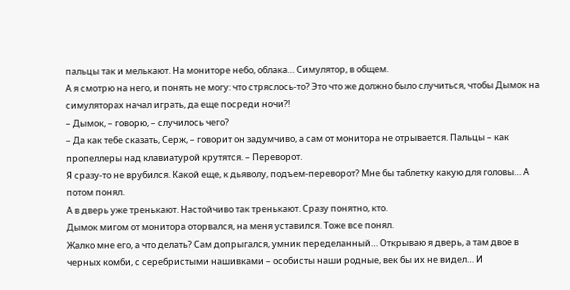пальцы так и мелькают. На мониторе небо, облака… Симулятор, в общем.
А я смотрю на него, и понять не могу: что стряслось-то? Это что же должно было случиться, чтобы Дымок на симуляторах начал играть, да еще посреди ночи?!
– Дымок, – говорю, – случилось чего?
– Да как тебе сказать, Серж, – говорит он задумчиво, а сам от монитора не отрывается. Пальцы – как пропеллеры над клавиатурой крутятся. – Переворот.
Я сразу-то не врубился. Какой еще, к дьяволу, подъем-переворот? Мне бы таблетку какую для головы… А потом понял.
А в дверь уже тренькают. Настойчиво так тренькают. Сразу понятно, кто.
Дымок мигом от монитора оторвался, на меня уставился. Тоже все понял.
Жалко мне его, а что делать? Сам допрыгался, умник переделанный… Открываю я дверь, а там двое в черных комби, с серебристыми нашивками – особисты наши родные, век бы их не видел… И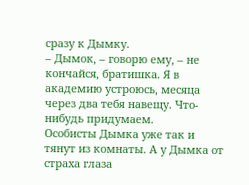сразу к Дымку.
– Дымок, – говорю ему, – не кончайся, братишка. Я в академию устроюсь, месяца через два тебя навещу. Что-нибудь придумаем.
Особисты Дымка уже так и тянут из комнаты. А у Дымка от страха глаза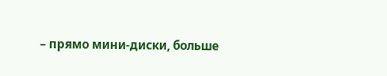– прямо мини-диски, больше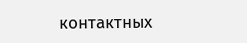контактных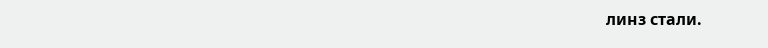линз стали.